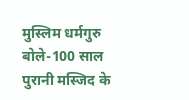मुस्लिम धर्मगुरु बोले-100 साल पुरानी मस्जिद के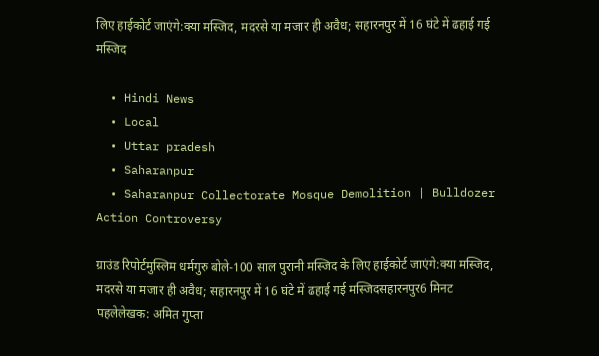लिए हाईकोर्ट जाएंगे:क्या मस्जिद, मदरसे या मजार ही अवैध; सहारनपुर में 16 घंटे में ढहाई गई मस्जिद

  • Hindi News
  • Local
  • Uttar pradesh
  • Saharanpur
  • Saharanpur Collectorate Mosque Demolition | Bulldozer Action Controversy

ग्राउंड रिपोर्टमुस्लिम धर्मगुरु बोले-100 साल पुरानी मस्जिद के लिए हाईकोर्ट जाएंगे:क्या मस्जिद, मदरसे या मजार ही अवैध; सहारनपुर में 16 घंटे में ढहाई गई मस्जिदसहारनपुर6 मिनट पहलेलेखक: अमित गुप्ता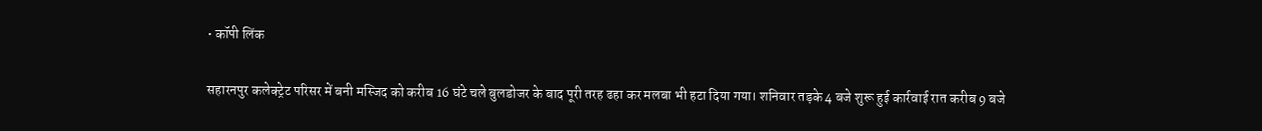• कॉपी लिंक

सहारनपुर कलेक्ट्रेट परिसर में बनी मस्जिद को करीब 16 घंटे चले बुलडोजर के बाद पूरी तरह ढहा कर मलबा भी हटा दिया गया। शनिवार तड़के 4 बजे शुरू हुई कार्रवाई रात करीब 9 बजे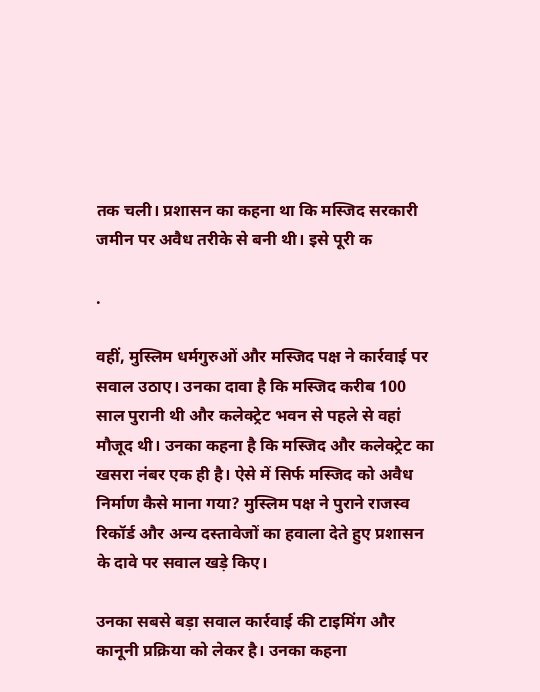तक चली। प्रशासन का कहना था कि मस्जिद सरकारी जमीन पर अवैध तरीके से बनी थी। इसे पूरी क

.

वहीं, मुस्लिम धर्मगुरुओं और मस्जिद पक्ष ने कार्रवाई पर सवाल उठाए। उनका दावा है कि मस्जिद करीब 100 साल पुरानी थी और कलेक्ट्रेट भवन से पहले से वहां मौजूद थी। उनका कहना है कि मस्जिद और कलेक्ट्रेट का खसरा नंबर एक ही है। ऐसे में सिर्फ मस्जिद को अवैध निर्माण कैसे माना गया? मुस्लिम पक्ष ने पुराने राजस्व रिकॉर्ड और अन्य दस्तावेजों का हवाला देते हुए प्रशासन के दावे पर सवाल खड़े किए।

उनका सबसे बड़ा सवाल कार्रवाई की टाइमिंग और कानूनी प्रक्रिया को लेकर है। उनका कहना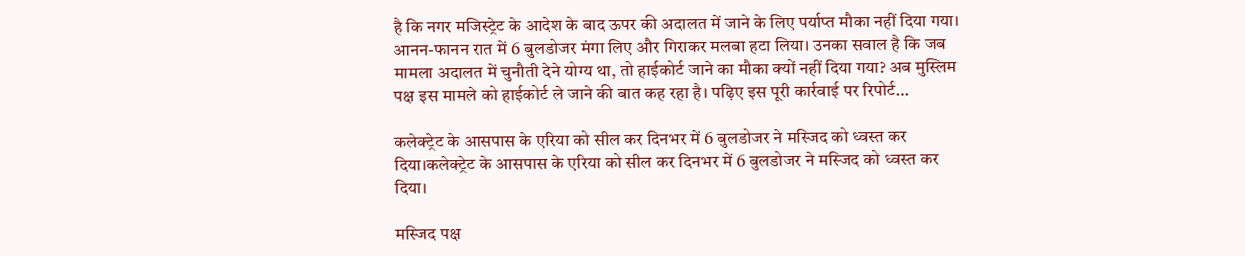है कि नगर मजिस्ट्रेट के आदेश के बाद ऊपर की अदालत में जाने के लिए पर्याप्त मौका नहीं दिया गया। आनन-फानन रात में 6 बुलडोजर मंगा लिए और गिराकर मलबा हटा लिया। उनका सवाल है कि जब मामला अदालत में चुनौती देने योग्य था, तो हाईकोर्ट जाने का मौका क्यों नहीं दिया गया? अब मुस्लिम पक्ष इस मामले को हाईकोर्ट ले जाने की बात कह रहा है। पढ़िए इस पूरी कार्रवाई पर रिपोर्ट…

कलेक्ट्रेट के आसपास के एरिया को सील कर दिनभर में 6 बुलडोजर ने मस्जिद को ध्वस्त कर दिया।कलेक्ट्रेट के आसपास के एरिया को सील कर दिनभर में 6 बुलडोजर ने मस्जिद को ध्वस्त कर दिया।

मस्जिद पक्ष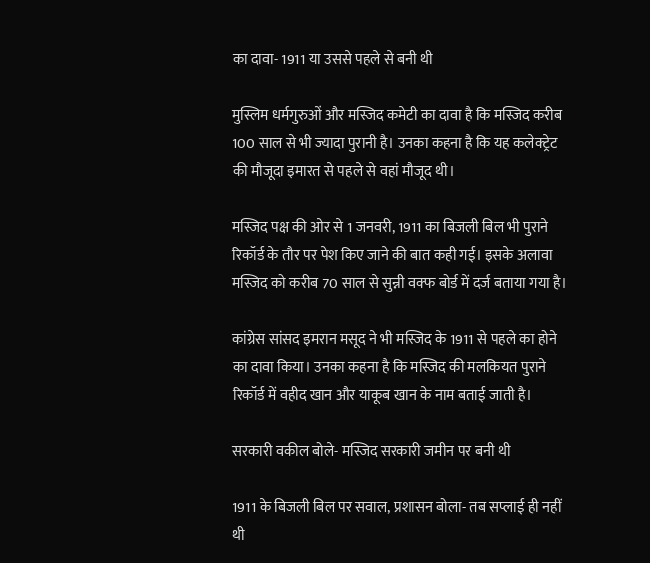का दावा- 1911 या उससे पहले से बनी थी

मुस्लिम धर्मगुरुओं और मस्जिद कमेटी का दावा है कि मस्जिद करीब 100 साल से भी ज्यादा पुरानी है। उनका कहना है कि यह कलेक्ट्रेट की मौजूदा इमारत से पहले से वहां मौजूद थी।

मस्जिद पक्ष की ओर से 1 जनवरी, 1911 का बिजली बिल भी पुराने रिकॉर्ड के तौर पर पेश किए जाने की बात कही गई। इसके अलावा मस्जिद को करीब 70 साल से सुन्नी वक्फ बोर्ड में दर्ज बताया गया है।

कांग्रेस सांसद इमरान मसूद ने भी मस्जिद के 1911 से पहले का होने का दावा किया। उनका कहना है कि मस्जिद की मलकियत पुराने रिकॉर्ड में वहीद खान और याकूब खान के नाम बताई जाती है।

सरकारी वकील बोले- मस्जिद सरकारी जमीन पर बनी थी

1911 के बिजली बिल पर सवाल, प्रशासन बोला- तब सप्लाई ही नहीं थी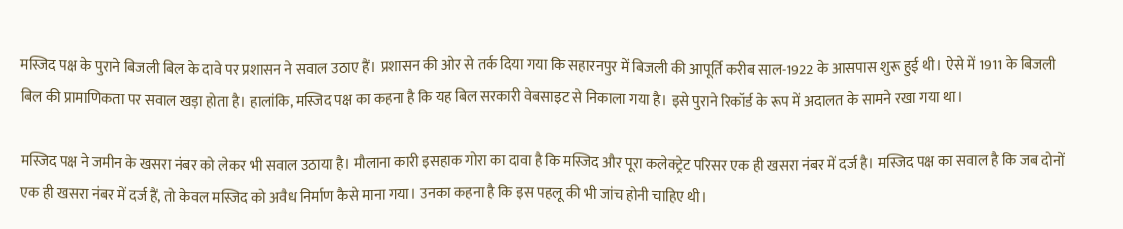मस्जिद पक्ष के पुराने बिजली बिल के दावे पर प्रशासन ने सवाल उठाए हैं। प्रशासन की ओर से तर्क दिया गया कि सहारनपुर में बिजली की आपूर्ति करीब साल-1922 के आसपास शुरू हुई थी। ऐसे में 1911 के बिजली बिल की प्रामाणिकता पर सवाल खड़ा होता है। हालांकि, मस्जिद पक्ष का कहना है कि यह बिल सरकारी वेबसाइट से निकाला गया है। इसे पुराने रिकॉर्ड के रूप में अदालत के सामने रखा गया था।

मस्जिद पक्ष ने जमीन के खसरा नंबर को लेकर भी सवाल उठाया है। मौलाना कारी इसहाक गोरा का दावा है कि मस्जिद और पूरा कलेक्ट्रेट परिसर एक ही खसरा नंबर में दर्ज है। मस्जिद पक्ष का सवाल है कि जब दोनों एक ही खसरा नंबर में दर्ज हैं, तो केवल मस्जिद को अवैध निर्माण कैसे माना गया। उनका कहना है कि इस पहलू की भी जांच होनी चाहिए थी।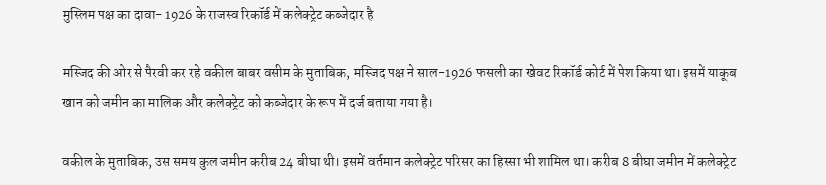मुस्लिम पक्ष का दावा- 1926 के राजस्व रिकॉर्ड में कलेक्ट्रेट कब्जेदार है

मस्जिद की ओर से पैरवी कर रहे वकील बाबर वसीम के मुताबिक, मस्जिद पक्ष ने साल-1926 फसली का खेवट रिकॉर्ड कोर्ट में पेश किया था। इसमें याकूब खान को जमीन का मालिक और कलेक्ट्रेट को कब्जेदार के रूप में दर्ज बताया गया है।

वकील के मुताबिक, उस समय कुल जमीन करीब 24 बीघा थी। इसमें वर्तमान कलेक्ट्रेट परिसर का हिस्सा भी शामिल था। करीब 8 बीघा जमीन में कलेक्ट्रेट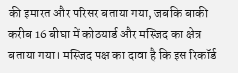की इमारत और परिसर बताया गया, जबकि बाकी करीब 16 बीघा में कोठयार्ड और मस्जिद का क्षेत्र बताया गया। मस्जिद पक्ष का दावा है कि इस रिकॉर्ड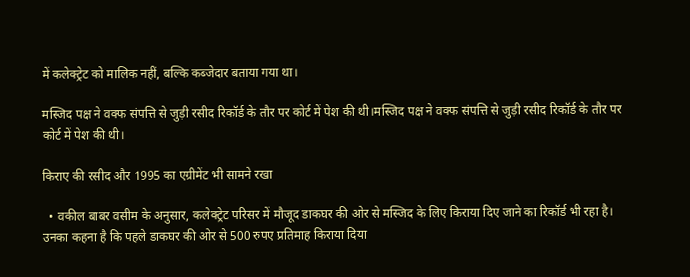में कलेक्ट्रेट को मालिक नहीं, बल्कि कब्जेदार बताया गया था।

मस्जिद पक्ष ने वक्फ संपत्ति से जुड़ी रसीद रिकॉर्ड के तौर पर कोर्ट में पेश की थी।मस्जिद पक्ष ने वक्फ संपत्ति से जुड़ी रसीद रिकॉर्ड के तौर पर कोर्ट में पेश की थी।

किराए की रसीद और 1995 का एग्रीमेंट भी सामने रखा

  • वकील बाबर वसीम के अनुसार, कलेक्ट्रेट परिसर में मौजूद डाकघर की ओर से मस्जिद के लिए किराया दिए जाने का रिकॉर्ड भी रहा है। उनका कहना है कि पहले डाकघर की ओर से 500 रुपए प्रतिमाह किराया दिया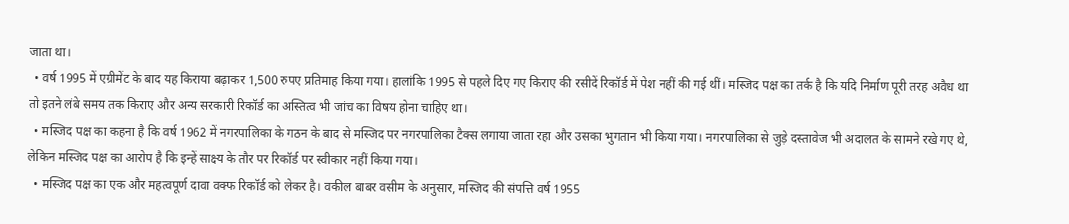जाता था।
  • वर्ष 1995 में एग्रीमेंट के बाद यह किराया बढ़ाकर 1,500 रुपए प्रतिमाह किया गया। हालांकि 1995 से पहले दिए गए किराए की रसीदें रिकॉर्ड में पेश नहीं की गई थीं। मस्जिद पक्ष का तर्क है कि यदि निर्माण पूरी तरह अवैध था तो इतने लंबे समय तक किराए और अन्य सरकारी रिकॉर्ड का अस्तित्व भी जांच का विषय होना चाहिए था।
  • मस्जिद पक्ष का कहना है कि वर्ष 1962 में नगरपालिका के गठन के बाद से मस्जिद पर नगरपालिका टैक्स लगाया जाता रहा और उसका भुगतान भी किया गया। नगरपालिका से जुड़े दस्तावेज भी अदालत के सामने रखे गए थे, लेकिन मस्जिद पक्ष का आरोप है कि इन्हें साक्ष्य के तौर पर रिकॉर्ड पर स्वीकार नहीं किया गया।
  • मस्जिद पक्ष का एक और महत्वपूर्ण दावा वक्फ रिकॉर्ड को लेकर है। वकील बाबर वसीम के अनुसार, मस्जिद की संपत्ति वर्ष 1955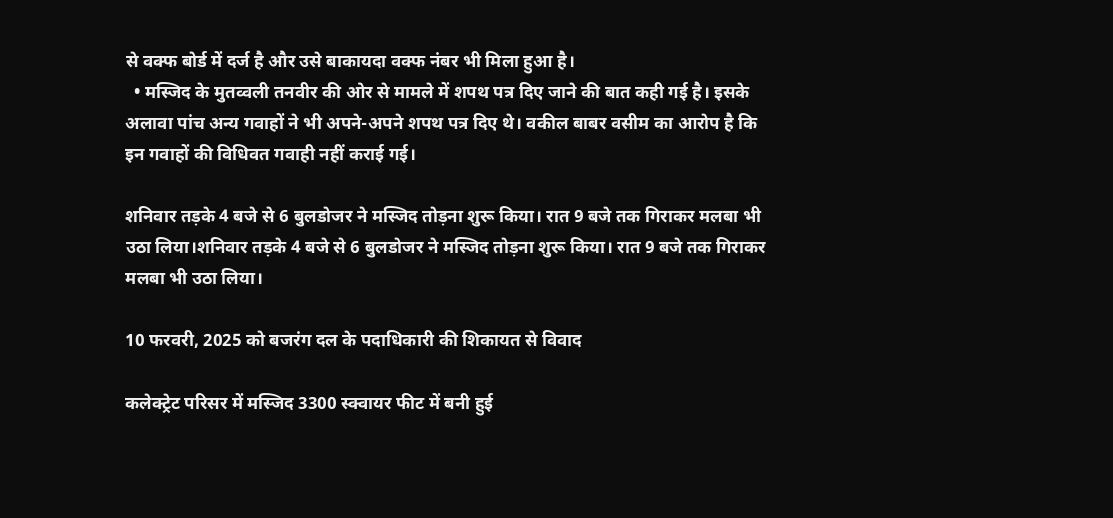से वक्फ बोर्ड में दर्ज है और उसे बाकायदा वक्फ नंबर भी मिला हुआ है।
  • मस्जिद के मुतव्वली तनवीर की ओर से मामले में शपथ पत्र दिए जाने की बात कही गई है। इसके अलावा पांच अन्य गवाहों ने भी अपने-अपने शपथ पत्र दिए थे। वकील बाबर वसीम का आरोप है कि इन गवाहों की विधिवत गवाही नहीं कराई गई।

शनिवार तड़के 4 बजे से 6 बुलडोजर ने मस्जिद तोड़ना शुरू किया। रात 9 बजे तक गिराकर मलबा भी उठा लिया।शनिवार तड़के 4 बजे से 6 बुलडोजर ने मस्जिद तोड़ना शुरू किया। रात 9 बजे तक गिराकर मलबा भी उठा लिया।

10 फरवरी, 2025 को बजरंग दल के पदाधिकारी की शिकायत से विवाद

कलेक्ट्रेट परिसर में मस्जिद 3300 स्क्वायर फीट में बनी हुई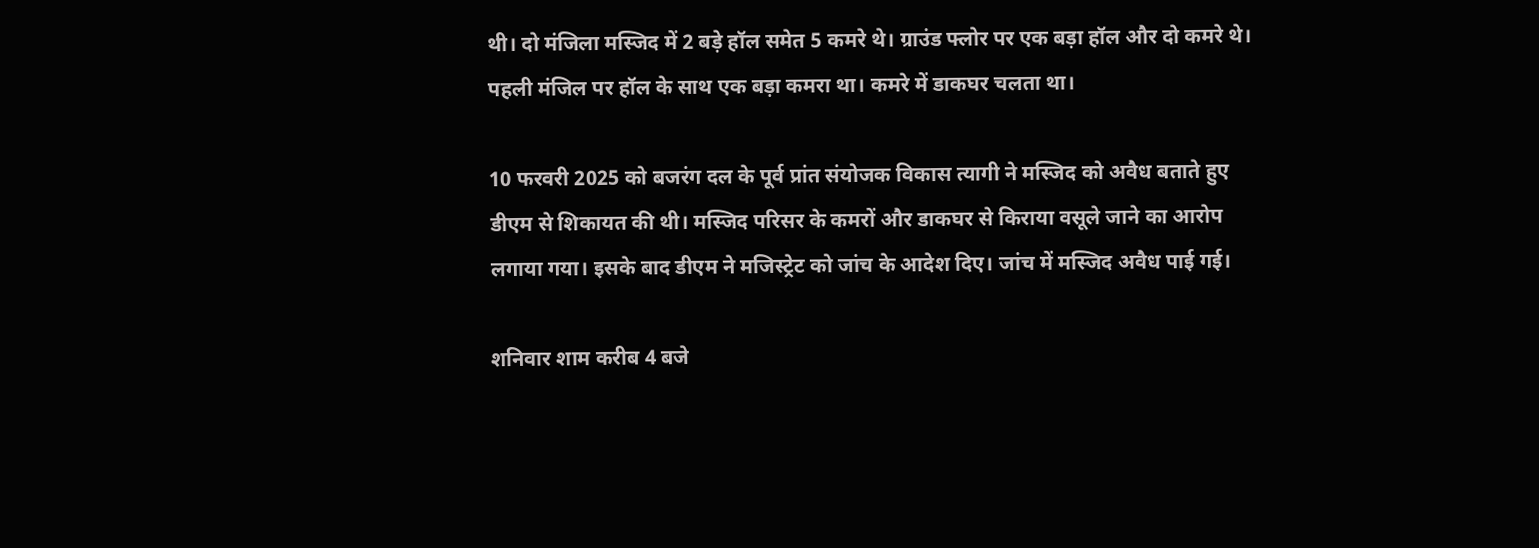थी। दो मंजिला मस्जिद में 2 बड़े हॉल समेत 5 कमरे थे। ग्राउंड फ्लोर पर एक बड़ा हॉल और दो कमरे थे। पहली मंजिल पर हॉल के साथ एक बड़ा कमरा था। कमरे में डाकघर चलता था।

10 फरवरी 2025 को बजरंग दल के पूर्व प्रांत संयोजक विकास त्यागी ने मस्जिद को अवैध बताते हुए डीएम से शिकायत की थी। मस्जिद परिसर के कमरों और डाकघर से किराया वसूले जाने का आरोप लगाया गया। इसके बाद डीएम ने मजिस्ट्रेट को जांच के आदेश दिए। जांच में मस्जिद अवैध पाई गई।

शनिवार शाम करीब 4 बजे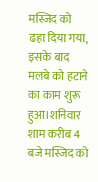मस्जिद को ढहा दिया गया, इसके बाद मलबे को हटाने का काम शुरू हुआ।शनिवार शाम करीब 4 बजे मस्जिद को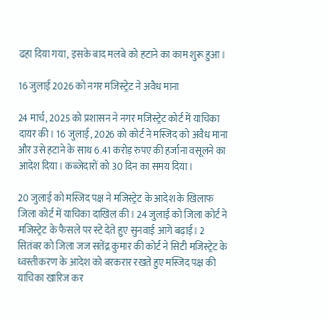ढहा दिया गया, इसके बाद मलबे को हटाने का काम शुरू हुआ।

16 जुलाई 2026 को नगर मजिस्ट्रेट ने अवैध माना

24 मार्च, 2025 को प्रशासन ने नगर मजिस्ट्रेट कोर्ट में याचिका दायर की। 16 जुलाई, 2026 को कोर्ट ने मस्जिद को अवैध माना और उसे हटाने के साथ 6.41 करोड़ रुपए की हर्जाना वसूलने का आदेश दिया। कब्जेदारों को 30 दिन का समय दिया।

20 जुलाई को मस्जिद पक्ष ने मजिस्ट्रेट के आदेश के खिलाफ जिला कोर्ट में याचिका दाखिल की। 24 जुलाई को जिला कोर्ट ने मजिस्ट्रेट के फैसले पर स्टे देते हुए सुनवाई आगे बढ़ाई। 2 सितंबर को जिला जज सतेंद्र कुमार की कोर्ट ने सिटी मजिस्ट्रेट के ध्वस्तीकरण के आदेश को बरकरार रखते हुए मस्जिद पक्ष की याचिका खारिज कर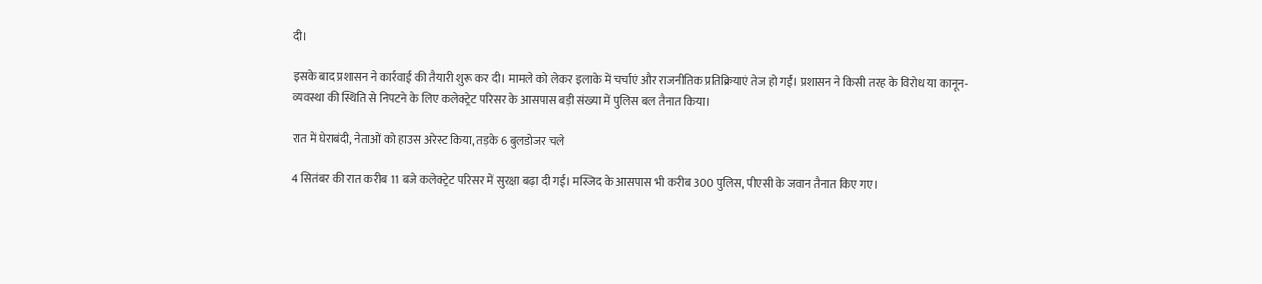दी।

इसके बाद प्रशासन ने कार्रवाई की तैयारी शुरू कर दी। मामले को लेकर इलाके में चर्चाएं और राजनीतिक प्रतिक्रियाएं तेज हो गईं। प्रशासन ने किसी तरह के विरोध या कानून-व्यवस्था की स्थिति से निपटने के लिए कलेक्ट्रेट परिसर के आसपास बड़ी संख्या में पुलिस बल तैनात किया।

रात में घेराबंदी, नेताओं को हाउस अरेस्ट किया, तड़के 6 बुलडोजर चले

4 सितंबर की रात करीब 11 बजे कलेक्ट्रेट परिसर में सुरक्षा बढ़ा दी गई। मस्जिद के आसपास भी करीब 300 पुलिस, पीएसी के जवान तैनात किए गए।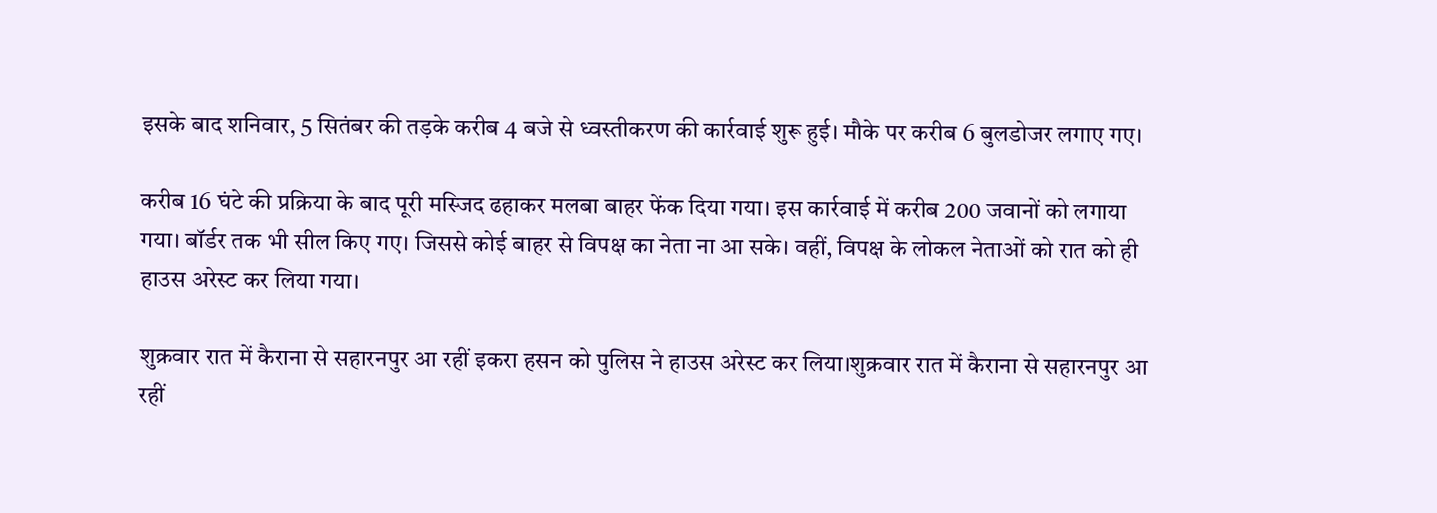इसके बाद शनिवार, 5 सितंबर की तड़के करीब 4 बजे से ध्वस्तीकरण की कार्रवाई शुरू हुई। मौके पर करीब 6 बुलडोजर लगाए गए।

करीब 16 घंटे की प्रक्रिया के बाद पूरी मस्जिद ढहाकर मलबा बाहर फेंक दिया गया। इस कार्रवाई में करीब 200 जवानों को लगाया गया। बॉर्डर तक भी सील किए गए। जिससे कोई बाहर से विपक्ष का नेता ना आ सके। वहीं, विपक्ष के लोकल नेताओं को रात को ही हाउस अरेस्ट कर लिया गया।

शुक्रवार रात में कैराना से सहारनपुर आ रहीं इकरा हसन को पुलिस ने हाउस अरेस्ट कर लिया।शुक्रवार रात में कैराना से सहारनपुर आ रहीं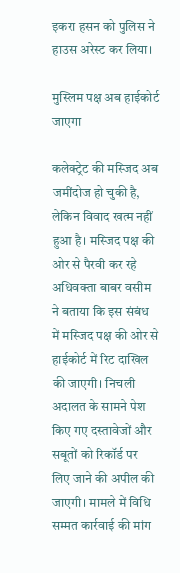इकरा हसन को पुलिस ने हाउस अरेस्ट कर लिया।

मुस्लिम पक्ष अब हाईकोर्ट जाएगा

कलेक्ट्रेट की मस्जिद अब जमींदोज हो चुकी है, लेकिन विवाद खत्म नहीं हुआ है। मस्जिद पक्ष की ओर से पैरवी कर रहे अधिवक्ता बाबर वसीम ने बताया कि इस संबंध में मस्जिद पक्ष की ओर से हाईकोर्ट में रिट दाखिल की जाएगी। निचली अदालत के सामने पेश किए गए दस्तावेजों और सबूतों को रिकॉर्ड पर लिए जाने की अपील की जाएगी। मामले में विधि सम्मत कार्रवाई की मांग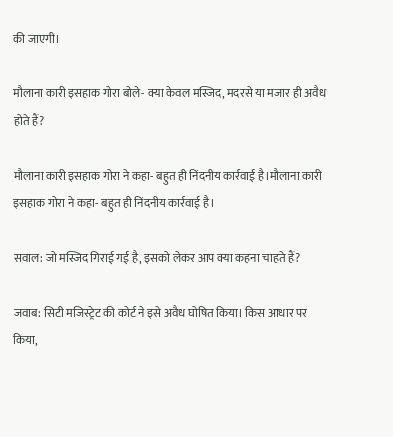की जाएगी।

मौलाना कारी इसहाक गोरा बोले- क्या केवल मस्जिद, मदरसे या मजार ही अवैध होते हैं?

मौलाना कारी इसहाक गोरा ने कहा- बहुत ही निंदनीय कार्रवाई है।मौलाना कारी इसहाक गोरा ने कहा- बहुत ही निंदनीय कार्रवाई है।

सवाल: जो मस्जिद गिराई गई है, इसको लेकर आप क्या कहना चाहते हैं?

जवाब: सिटी मजिस्ट्रेट की कोर्ट ने इसे अवैध घोषित किया। किस आधार पर किया,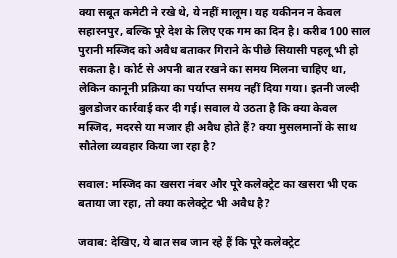क्या सबूत कमेटी ने रखे थे, ये नहीं मालूम। यह यकीनन न केवल सहारनपुर, बल्कि पूरे देश के लिए एक गम का दिन है। करीब 100 साल पुरानी मस्जिद को अवैध बताकर गिराने के पीछे सियासी पहलू भी हो सकता है। कोर्ट से अपनी बात रखने का समय मिलना चाहिए था, लेकिन कानूनी प्रक्रिया का पर्याप्त समय नहीं दिया गया। इतनी जल्दी बुलडोजर कार्रवाई कर दी गई। सवाल ये उठता है कि क्या केवल मस्जिद, मदरसे या मजार ही अवैध होते हैं? क्या मुसलमानों के साथ सौतेला व्यवहार किया जा रहा है?

सवाल: मस्जिद का खसरा नंबर और पूरे कलेक्ट्रेट का खसरा भी एक बताया जा रहा, तो क्या कलेक्ट्रेट भी अवैध है?

जवाब: देखिए, ये बात सब जान रहे हैं कि पूरे कलेक्ट्रेट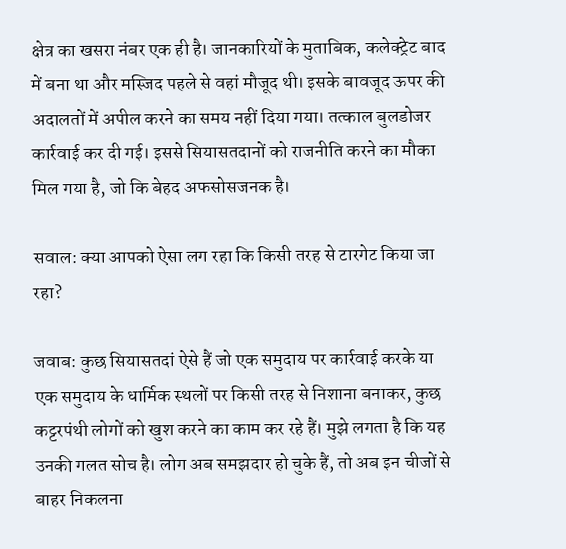क्षेत्र का खसरा नंबर एक ही है। जानकारियों के मुताबिक, कलेक्ट्रेट बाद में बना था और मस्जिद पहले से वहां मौजूद थी। इसके बावजूद ऊपर की अदालतों में अपील करने का समय नहीं दिया गया। तत्काल बुलडोजर कार्रवाई कर दी गई। इससे सियासतदानों को राजनीति करने का मौका मिल गया है, जो कि बेहद अफसोसजनक है।

सवाल: क्या आपको ऐसा लग रहा कि किसी तरह से टारगेट किया जा रहा?

जवाब: कुछ सियासतदां ऐसे हैं जो एक समुदाय पर कार्रवाई करके या एक समुदाय के धार्मिक स्थलों पर किसी तरह से निशाना बनाकर, कुछ कट्टरपंथी लोगों को खुश करने का काम कर रहे हैं। मुझे लगता है कि यह उनकी गलत सोच है। लोग अब समझदार हो चुके हैं, तो अब इन चीजों से बाहर निकलना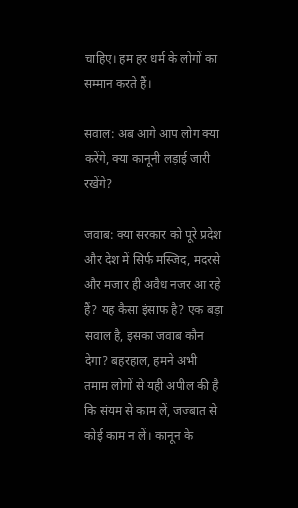चाहिए। हम हर धर्म के लोगों का सम्मान करते हैं।

सवाल: अब आगे आप लोग क्या करेंगे, क्या कानूनी लड़ाई जारी रखेंगे?

जवाब: क्या सरकार को पूरे प्रदेश और देश में सिर्फ मस्जिद, मदरसे और मजार ही अवैध नजर आ रहे हैं? यह कैसा इंसाफ है? एक बड़ा सवाल है, इसका जवाब कौन देगा? बहरहाल, हमने अभी तमाम लोगों से यही अपील की है कि संयम से काम लें, जज्बात से कोई काम न लें। कानून के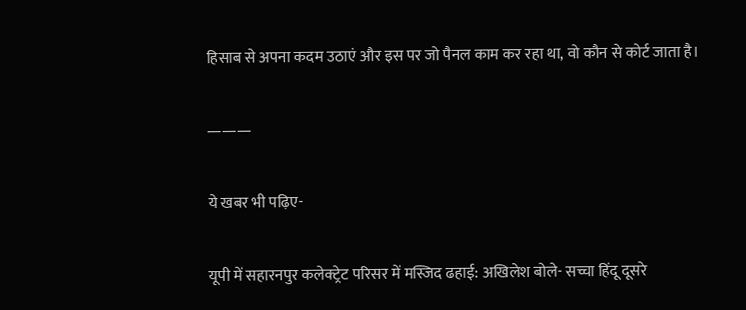हिसाब से अपना कदम उठाएं और इस पर जो पैनल काम कर रहा था, वो कौन से कोर्ट जाता है।

———

ये खबर भी पढ़िए-

यूपी में सहारनपुर कलेक्ट्रेट परिसर में मस्जिद ढहाई: अखिलेश बोले- सच्चा हिंदू दूसरे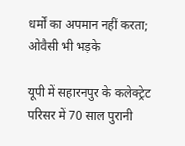धर्मों का अपमान नहीं करता; ओवैसी भी भड़के

यूपी में सहारनपुर के कलेक्ट्रेट परिसर में 70 साल पुरानी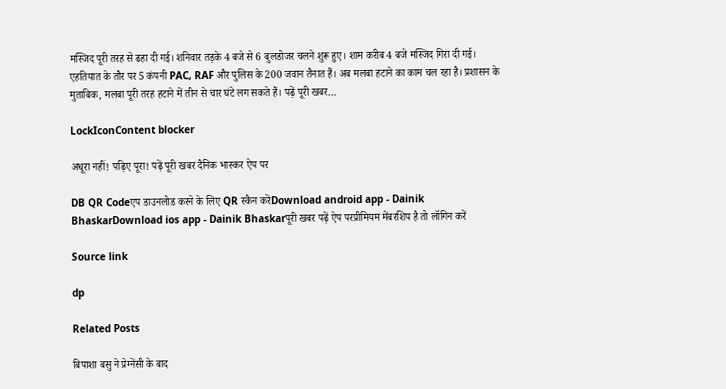मस्जिद पूरी तरह से ढहा दी गई। शनिवार तड़के 4 बजे से 6 बुलडोजर चलने शुरू हुए। शाम करीब 4 बजे मस्जिद गिरा दी गई। एहतियात के तौर पर 5 कंपनी PAC, RAF और पुलिस के 200 जवान तैनात हैं। अब मलबा हटाने का काम चल रहा है। प्रशासन के मुताबिक, मलबा पूरी तरह हटाने में तीन से चार घंटे लग सकते हैं। पढ़ें पूरी खबर…

LockIconContent blocker

अधूरा नहीं! पढ़िए पूरा! पढ़ें पूरी खबर दैनिक भास्कर ऐप पर

DB QR Codeएप डाउनलोड करने के लिए QR स्कैन करेंDownload android app - Dainik BhaskarDownload ios app - Dainik Bhaskarपूरी खबर पढ़ें ऐप परप्रीमियम मेंबरशिप है तो लॉगिन करें

Source link

dp

Related Posts

बिपाशा बसु ने प्रेग्नेंसी के बाद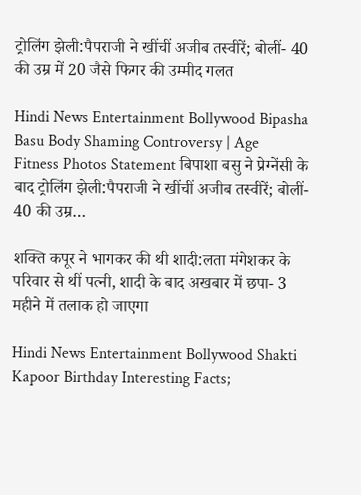ट्रोलिंग झेली:पैपराजी ने खींचीं अजीब तस्वीरें; बोलीं- 40 की उम्र में 20 जैसे फिगर की उम्मीद गलत

Hindi News Entertainment Bollywood Bipasha Basu Body Shaming Controversy | Age Fitness Photos Statement बिपाशा बसु ने प्रेग्नेंसी के बाद ट्रोलिंग झेली:पैपराजी ने खींचीं अजीब तस्वीरें; बोलीं- 40 की उम्र…

शक्ति कपूर ने भागकर की थी शादी:लता मंगेशकर के परिवार से थीं पत्नी, शादी के बाद अखबार में छपा- 3 महीने में तलाक हो जाएगा

Hindi News Entertainment Bollywood Shakti Kapoor Birthday Interesting Facts;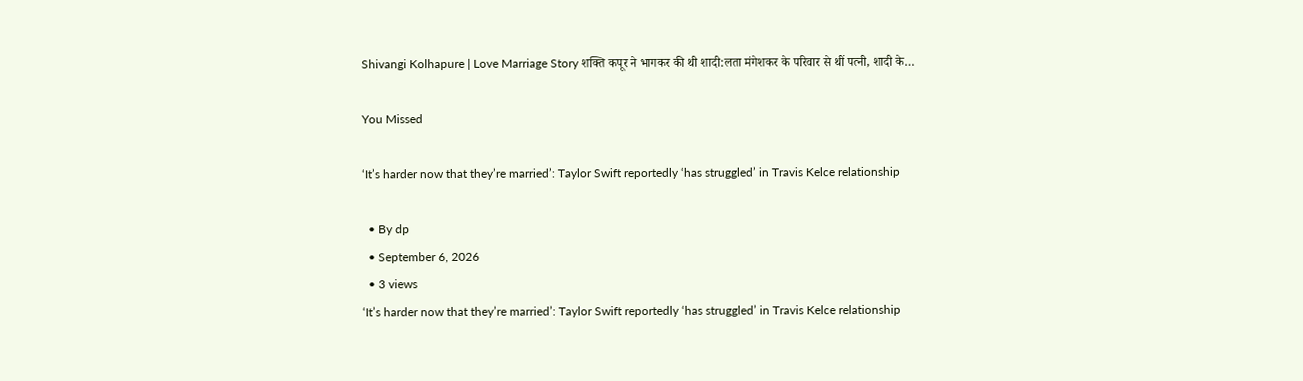Shivangi Kolhapure | Love Marriage Story शक्ति कपूर ने भागकर की थी शादी:लता मंगेशकर के परिवार से थीं पत्नी, शादी के…

You Missed

‘It’s harder now that they’re married’: Taylor Swift reportedly ‘has struggled’ in Travis Kelce relationship

  • By dp
  • September 6, 2026
  • 3 views
‘It’s harder now that they’re married’: Taylor Swift reportedly ‘has struggled’ in Travis Kelce relationship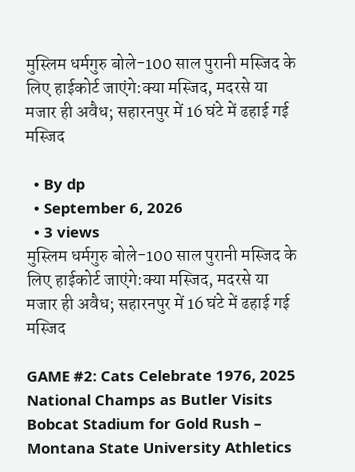मुस्लिम धर्मगुरु बोले-100 साल पुरानी मस्जिद के लिए हाईकोर्ट जाएंगे:क्या मस्जिद, मदरसे या मजार ही अवैध; सहारनपुर में 16 घंटे में ढहाई गई मस्जिद

  • By dp
  • September 6, 2026
  • 3 views
मुस्लिम धर्मगुरु बोले-100 साल पुरानी मस्जिद के लिए हाईकोर्ट जाएंगे:क्या मस्जिद, मदरसे या मजार ही अवैध; सहारनपुर में 16 घंटे में ढहाई गई मस्जिद

GAME #2: Cats Celebrate 1976, 2025 National Champs as Butler Visits Bobcat Stadium for Gold Rush – Montana State University Athletics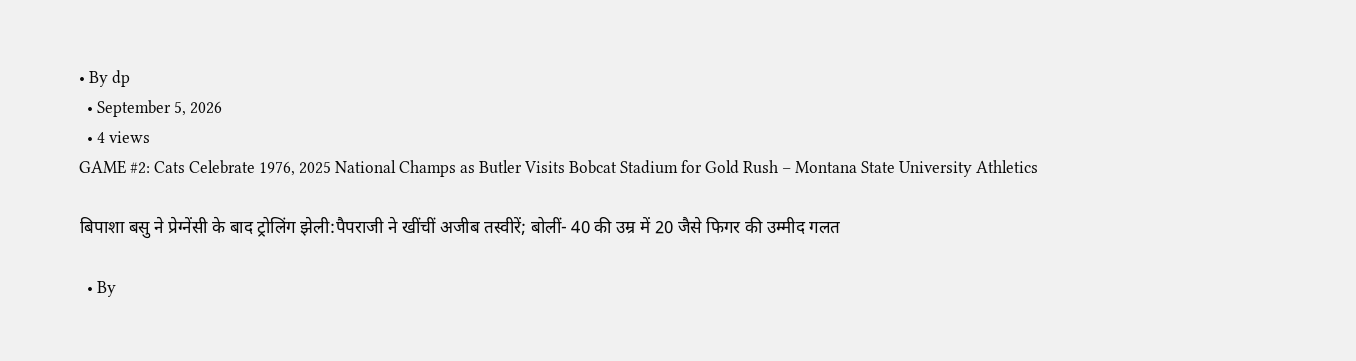• By dp
  • September 5, 2026
  • 4 views
GAME #2: Cats Celebrate 1976, 2025 National Champs as Butler Visits Bobcat Stadium for Gold Rush – Montana State University Athletics

बिपाशा बसु ने प्रेग्नेंसी के बाद ट्रोलिंग झेली:पैपराजी ने खींचीं अजीब तस्वीरें; बोलीं- 40 की उम्र में 20 जैसे फिगर की उम्मीद गलत

  • By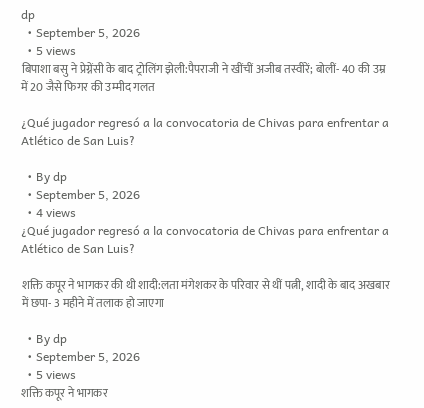dp
  • September 5, 2026
  • 5 views
बिपाशा बसु ने प्रेग्नेंसी के बाद ट्रोलिंग झेली:पैपराजी ने खींचीं अजीब तस्वीरें; बोलीं- 40 की उम्र में 20 जैसे फिगर की उम्मीद गलत

¿Qué jugador regresó a la convocatoria de Chivas para enfrentar a Atlético de San Luis?

  • By dp
  • September 5, 2026
  • 4 views
¿Qué jugador regresó a la convocatoria de Chivas para enfrentar a Atlético de San Luis?

शक्ति कपूर ने भागकर की थी शादी:लता मंगेशकर के परिवार से थीं पत्नी, शादी के बाद अखबार में छपा- 3 महीने में तलाक हो जाएगा

  • By dp
  • September 5, 2026
  • 5 views
शक्ति कपूर ने भागकर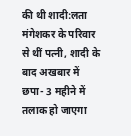की थी शादी:लता मंगेशकर के परिवार से थीं पत्नी, शादी के बाद अखबार में छपा- 3 महीने में तलाक हो जाएगा